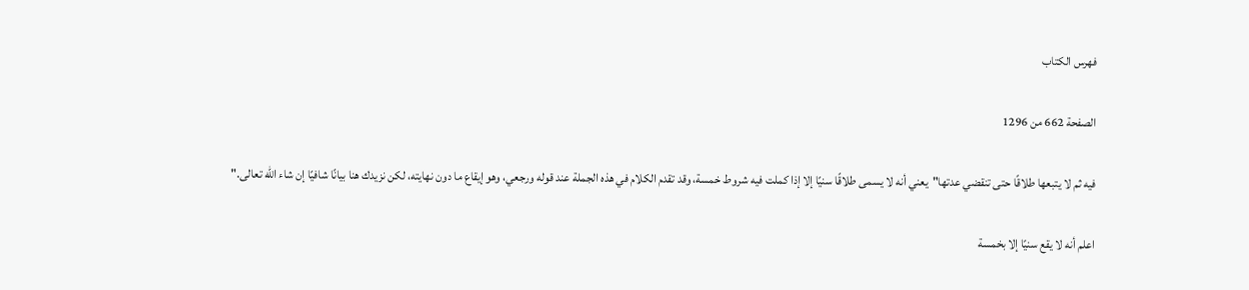فهرس الكتاب

الصفحة 662 من 1296

فيه ثم لا يتبعها طلاقًا حتى تنقضي عدتها"يعني أنه لا يسمى طلاقًا سنيًا إلا إذا كملت فيه شروط خمسة، وقد تقدم الكلام في هذه الجملة عند قوله ورجعي، وهو إيقاع ما دون نهايته، لكن نزيدك هنا بيانًا شافيًا إن شاء الله تعالى."

اعلم أنه لا يقع سنيًا إلا بخمسة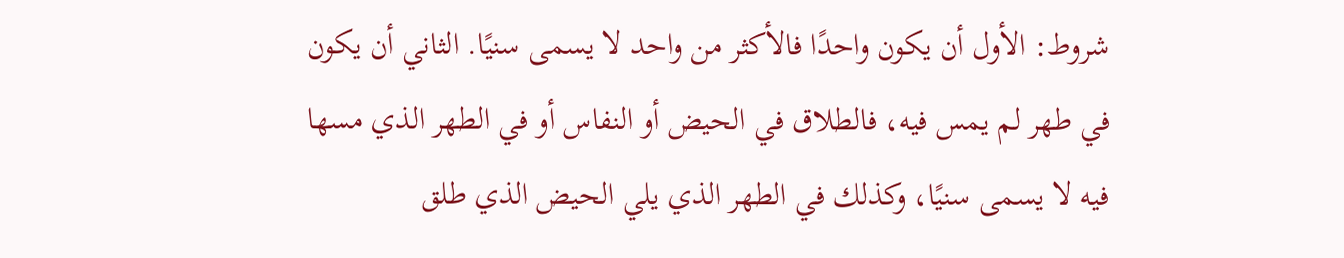شروط: الأول أن يكون واحدًا فالأكثر من واحد لا يسمى سنيًا. الثاني أن يكون في طهر لم يمس فيه، فالطلاق في الحيض أو النفاس أو في الطهر الذي مسها فيه لا يسمى سنيًا، وكذلك في الطهر الذي يلي الحيض الذي طلق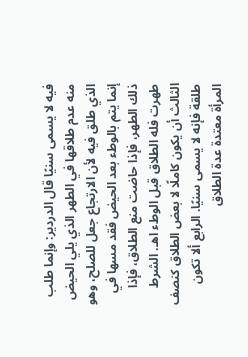فيه لا يسمى سنيًا قال الدردير: وإنما طلب منه عدم طلاقها في الطهر الذي يلي الحيض الذي طلق فيه لأن الارتجاع جعل للصلح، وهو إنما يتم بالوطء بعد الحيض فقد مسها في ذلك الطهر، فإذا حاضت منع الطلاق، فإذا طهرت فله الطلاق قبل الوطء اهـ. الشرط الثالث أن يكون كاملًا لا بعض الطلاق كنصف طلقة فإنه لا يسمى سنيًا. الرابع ألا تكون المرأة معتدة عدة الطلاق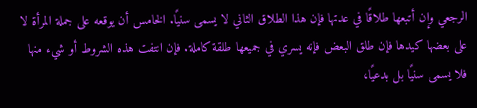الرجعي وإن أتبعها طلاقًا في عدتها فإن هذا الطلاق الثاني لا يسمى سنيًا. الخامس أن يوقعه على جملة المرأة لا على بعضها كيدها فإن طلق البعض فإنه يسري في جميعها طلقة كاملة. فإن انتفت هذه الشروط أو شيء منها فلا يسمى سنيًا بل بدعيًا،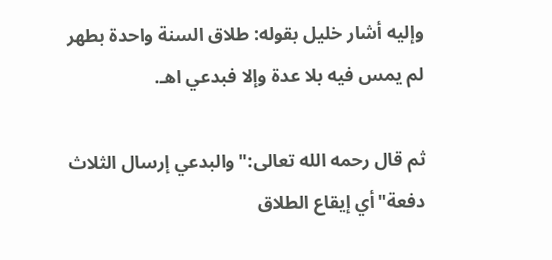وإليه أشار خليل بقوله: طلاق السنة واحدة بطهر لم يمس فيه بلا عدة وإلا فبدعي اهـ.

ثم قال رحمه الله تعالى:"والبدعي إرسال الثلاث دفعة"أي إيقاع الطلاق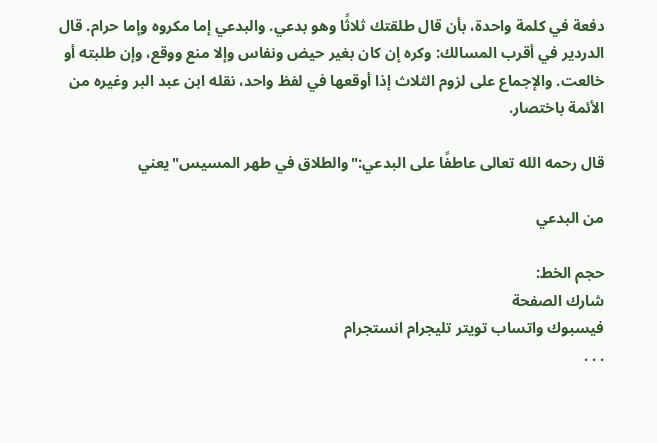دفعة في كلمة واحدة، بأن قال طلقتك ثلاثًا وهو بدعي. والبدعي إما مكروه وإما حرام. قال الدردير في أقرب المسالك: وكره إن كان بغير حيض ونفاس وإلا منع ووقع، وإن طلبته أو خالعت. والإجماع على لزوم الثلاث إذا أوقعها في لفظ واحد، نقله ابن عبد البر وغيره من الأئمة باختصار.

قال رحمه الله تعالى عاطفًا على البدعي:"والطلاق في طهر المسيس"يعني

من البدعي

حجم الخط:
شارك الصفحة
فيسبوك واتساب تويتر تليجرام انستجرام
. . .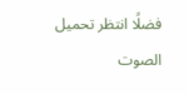فضلًا انتظر تحميل الصوت